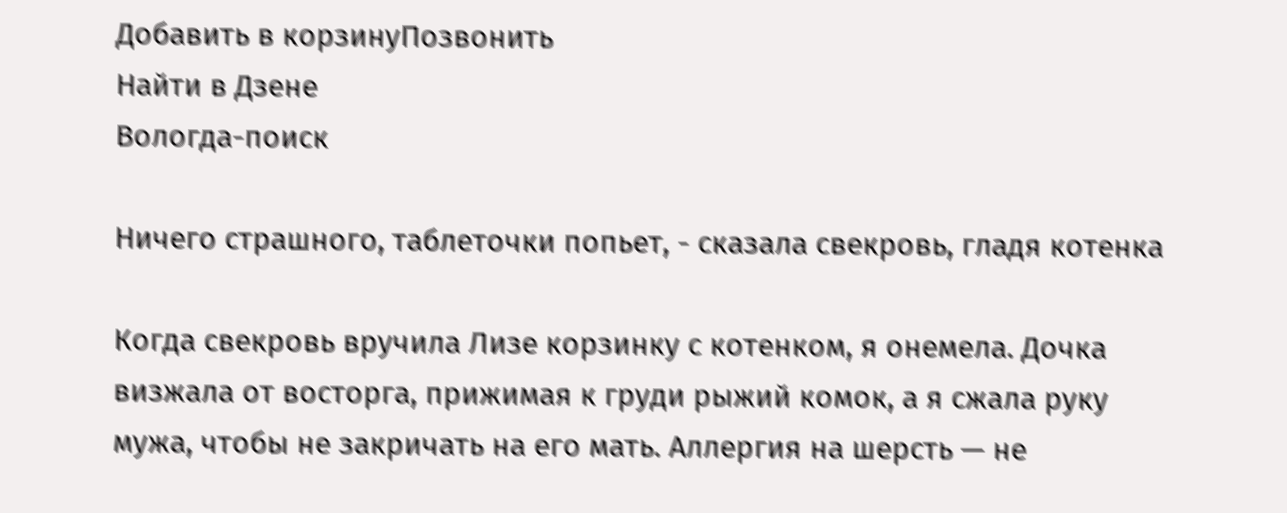Добавить в корзинуПозвонить
Найти в Дзене
Вологда-поиск

Ничего страшного, таблеточки попьет, - сказала свекровь, гладя котенка

Когда свекровь вручила Лизе корзинку с котенком, я онемела. Дочка визжала от восторга, прижимая к груди рыжий комок, а я сжала руку мужа, чтобы не закричать на его мать. Аллергия на шерсть — не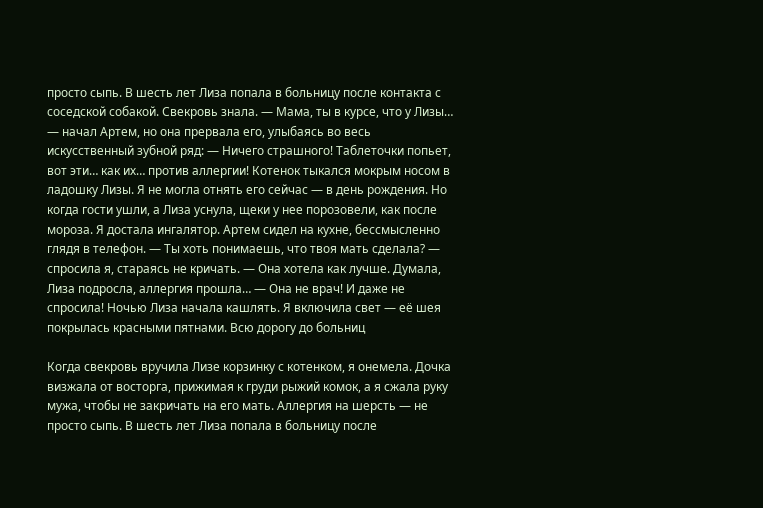просто сыпь. В шесть лет Лиза попала в больницу после контакта с соседской собакой. Свекровь знала. — Мама, ты в курсе, что у Лизы… — начал Артем, но она прервала его, улыбаясь во весь искусственный зубной ряд: — Ничего страшного! Таблеточки попьет, вот эти… как их… против аллергии! Котенок тыкался мокрым носом в ладошку Лизы. Я не могла отнять его сейчас — в день рождения. Но когда гости ушли, а Лиза уснула, щеки у нее порозовели, как после мороза. Я достала ингалятор. Артем сидел на кухне, бессмысленно глядя в телефон. — Ты хоть понимаешь, что твоя мать сделала? — спросила я, стараясь не кричать. — Она хотела как лучше. Думала, Лиза подросла, аллергия прошла… — Она не врач! И даже не спросила! Ночью Лиза начала кашлять. Я включила свет — её шея покрылась красными пятнами. Всю дорогу до больниц

Когда свекровь вручила Лизе корзинку с котенком, я онемела. Дочка визжала от восторга, прижимая к груди рыжий комок, а я сжала руку мужа, чтобы не закричать на его мать. Аллергия на шерсть — не просто сыпь. В шесть лет Лиза попала в больницу после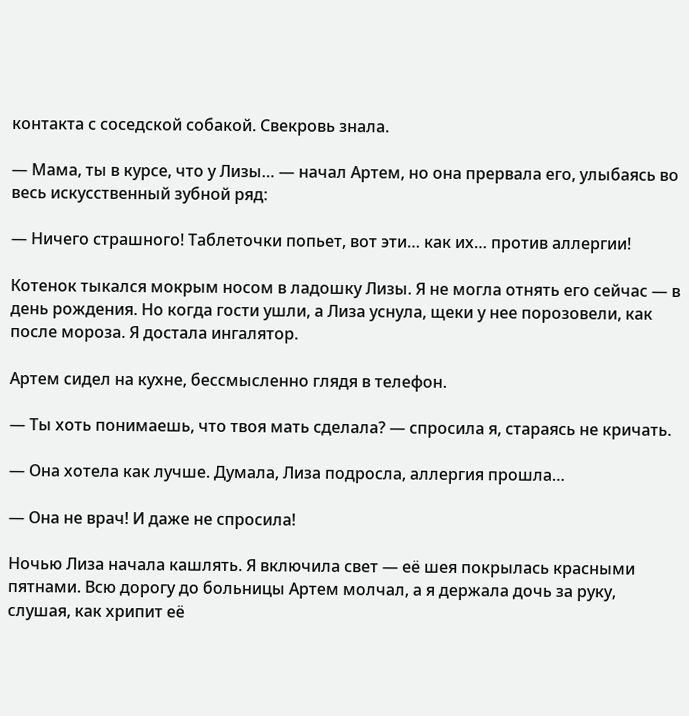контакта с соседской собакой. Свекровь знала.

— Мама, ты в курсе, что у Лизы… — начал Артем, но она прервала его, улыбаясь во весь искусственный зубной ряд:

— Ничего страшного! Таблеточки попьет, вот эти… как их… против аллергии!

Котенок тыкался мокрым носом в ладошку Лизы. Я не могла отнять его сейчас — в день рождения. Но когда гости ушли, а Лиза уснула, щеки у нее порозовели, как после мороза. Я достала ингалятор.

Артем сидел на кухне, бессмысленно глядя в телефон.

— Ты хоть понимаешь, что твоя мать сделала? — спросила я, стараясь не кричать.

— Она хотела как лучше. Думала, Лиза подросла, аллергия прошла…

— Она не врач! И даже не спросила!

Ночью Лиза начала кашлять. Я включила свет — её шея покрылась красными пятнами. Всю дорогу до больницы Артем молчал, а я держала дочь за руку, слушая, как хрипит её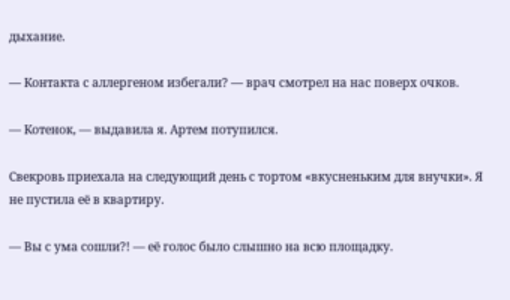дыхание.

— Контакта с аллергеном избегали? — врач смотрел на нас поверх очков.

— Котенок, — выдавила я. Артем потупился.

Свекровь приехала на следующий день с тортом «вкусненьким для внучки». Я не пустила её в квартиру.

— Вы с ума сошли?! — её голос было слышно на всю площадку.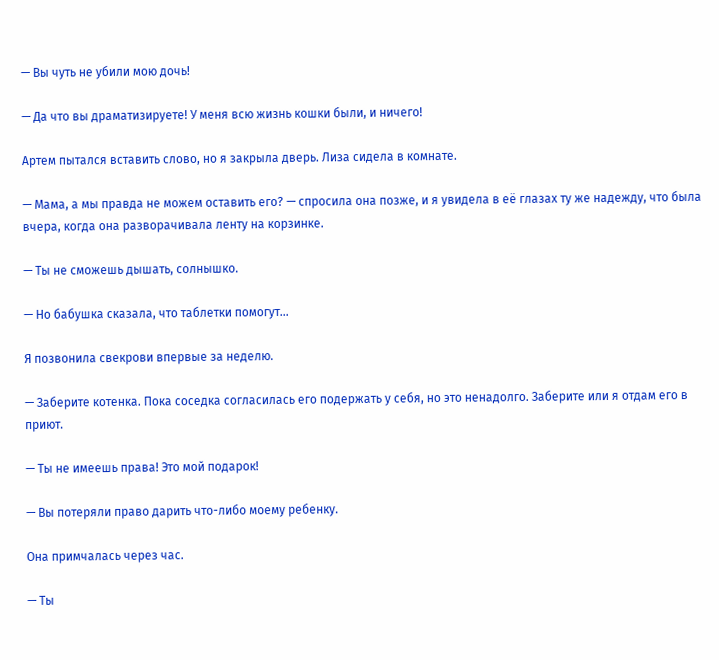— Вы чуть не убили мою дочь!

— Да что вы драматизируете! У меня всю жизнь кошки были, и ничего!

Артем пытался вставить слово, но я закрыла дверь. Лиза сидела в комнате.

— Мама, а мы правда не можем оставить его? — спросила она позже, и я увидела в её глазах ту же надежду, что была вчера, когда она разворачивала ленту на корзинке.

— Ты не сможешь дышать, солнышко.

— Но бабушка сказала, что таблетки помогут…

Я позвонила свекрови впервые за неделю.

— Заберите котенка. Пока соседка согласилась его подержать у себя, но это ненадолго. Заберите или я отдам его в приют.

— Ты не имеешь права! Это мой подарок!

— Вы потеряли право дарить что-либо моему ребенку.

Она примчалась через час.

— Ты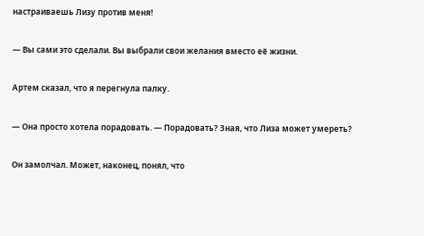настраиваешь Лизу против меня!

— Вы сами это сделали. Вы выбрали свои желания вместо её жизни.

Артем сказал, что я перегнула палку.

— Она просто хотела порадовать. — Порадовать? Зная, что Лиза может умереть?

Он замолчал. Может, наконец, понял, что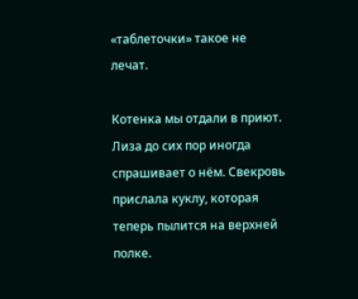«таблеточки» такое не лечат.

Котенка мы отдали в приют. Лиза до сих пор иногда спрашивает о нём. Свекровь прислала куклу, которая теперь пылится на верхней полке.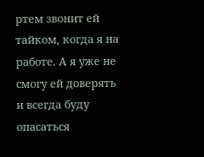ртем звонит ей тайком, когда я на работе. А я уже не смогу ей доверять и всегда буду опасаться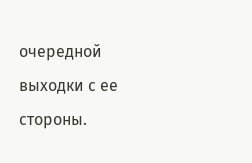очередной выходки с ее стороны.